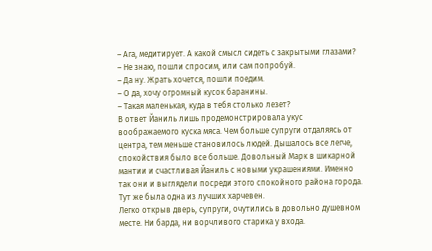– Ага, медитирует. А какой смысл сидеть с закрытыми глазами?
– Не знаю, пошли спросим, или сам попробуй.
– Да ну. Жрать хочется, пошли поедим.
– О да, хочу огромный кусок баранины.
– Такая маленькая, куда в тебя столько лезет?
В ответ Йаниль лишь продемонстрировала укус воображаемого куска мяса. Чем больше супруги отдаляясь от центра, тем меньше становилось людей. Дышалось все легче, спокойствия было все больше. Довольный Марк в шикарной мантии и счастливая Йаниль с новыми украшениями. Именно так они и выглядели посреди этого спокойного района города. Тут же была одна из лучших харчевен.
Легко открыв дверь, супруги, очутились в довольно душевном месте. Ни барда, ни ворчливого старика у входа.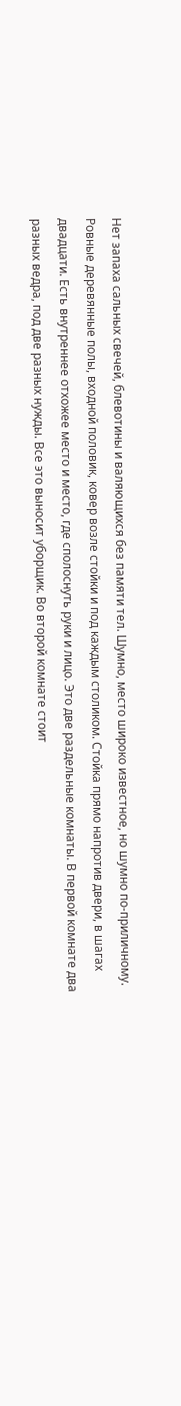Нет запаха сальных свечей, блевотины и валяющихся без памяти тел. Шумно, место широко известное, но шумно по-приличному.
Ровные деревянные полы, входной половик, ковер возле стойки и под каждым столиком. Стойка прямо напротив двери, в шагах двадцати. Есть внутреннее отхожее место и место, где сполоснуть руки и лицо. Это две раздельные комнаты. В первой комнате два разных ведра, под две разных нужды. Все это выносит уборщик. Во второй комнате стоит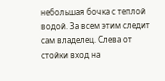небольшая бочка с теплой водой. За всем этим следит сам владелец. Слева от стойки вход на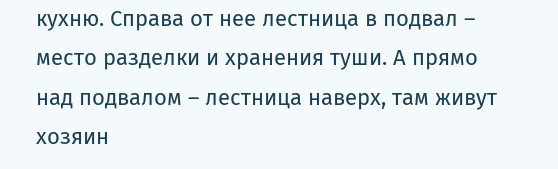кухню. Справа от нее лестница в подвал – место разделки и хранения туши. А прямо над подвалом – лестница наверх, там живут хозяин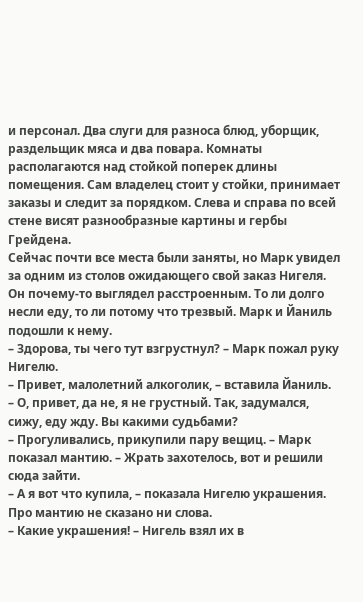и персонал. Два слуги для разноса блюд, уборщик, раздельщик мяса и два повара. Комнаты располагаются над стойкой поперек длины помещения. Сам владелец стоит у стойки, принимает заказы и следит за порядком. Слева и справа по всей стене висят разнообразные картины и гербы Грейдена.
Сейчас почти все места были заняты, но Марк увидел за одним из столов ожидающего свой заказ Нигеля. Он почему-то выглядел расстроенным. То ли долго несли еду, то ли потому что трезвый. Марк и Йаниль подошли к нему.
– Здорова, ты чего тут взгрустнул? – Марк пожал руку Нигелю.
– Привет, малолетний алкоголик, – вставила Йаниль.
– О, привет, да не, я не грустный. Так, задумался, сижу, еду жду. Вы какими судьбами?
– Прогуливались, прикупили пару вещиц. – Марк показал мантию. – Жрать захотелось, вот и решили сюда зайти.
– А я вот что купила, – показала Нигелю украшения. Про мантию не сказано ни слова.
– Какие украшения! – Нигель взял их в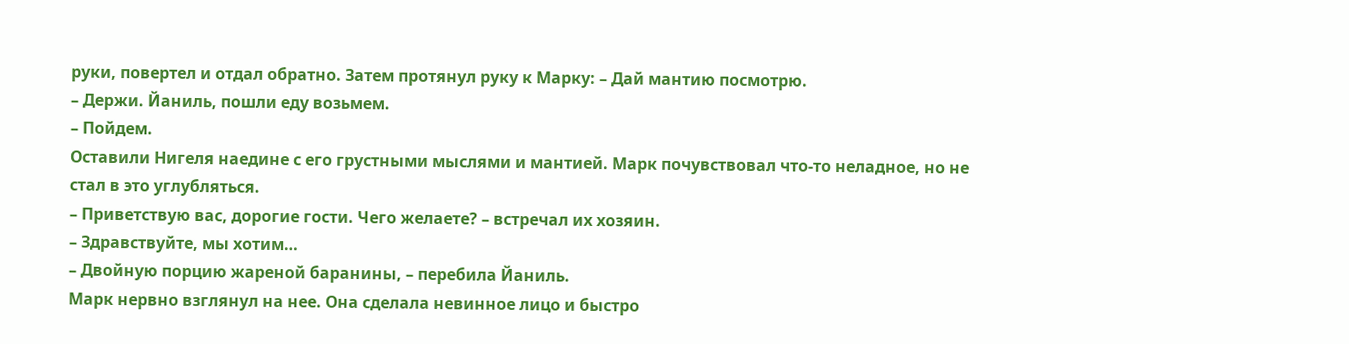руки, повертел и отдал обратно. Затем протянул руку к Марку: – Дай мантию посмотрю.
– Держи. Йаниль, пошли еду возьмем.
– Пойдем.
Оставили Нигеля наедине с его грустными мыслями и мантией. Марк почувствовал что-то неладное, но не стал в это углубляться.
– Приветствую вас, дорогие гости. Чего желаете? – встречал их хозяин.
– Здравствуйте, мы хотим…
– Двойную порцию жареной баранины, – перебила Йаниль.
Марк нервно взглянул на нее. Она сделала невинное лицо и быстро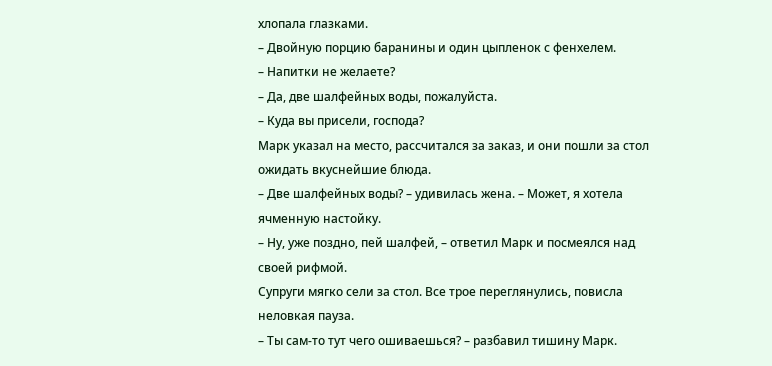хлопала глазками.
– Двойную порцию баранины и один цыпленок с фенхелем.
– Напитки не желаете?
– Да, две шалфейных воды, пожалуйста.
– Куда вы присели, господа?
Марк указал на место, рассчитался за заказ, и они пошли за стол ожидать вкуснейшие блюда.
– Две шалфейных воды? – удивилась жена. – Может, я хотела ячменную настойку.
– Ну, уже поздно, пей шалфей, – ответил Марк и посмеялся над своей рифмой.
Супруги мягко сели за стол. Все трое переглянулись, повисла неловкая пауза.
– Ты сам-то тут чего ошиваешься? – разбавил тишину Марк.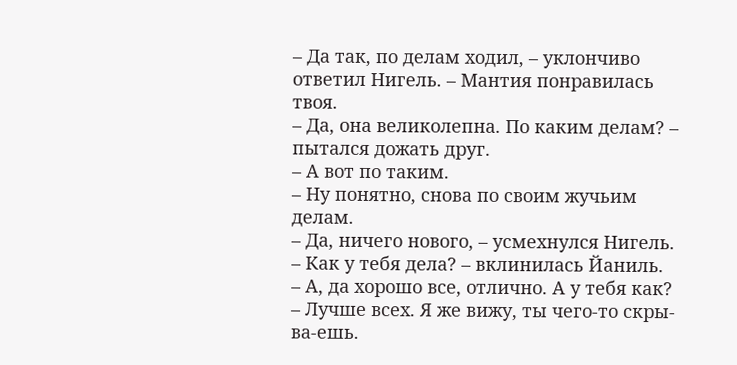– Да так, по делам ходил, – уклончиво ответил Нигель. – Мантия понравилась твоя.
– Да, она великолепна. По каким делам? – пытался дожать друг.
– А вот по таким.
– Ну понятно, снова по своим жучьим делам.
– Да, ничего нового, – усмехнулся Нигель.
– Как у тебя дела? – вклинилась Йаниль.
– А, да хорошо все, отлично. А у тебя как?
– Лучше всех. Я же вижу, ты чего-то скры-ва-ешь.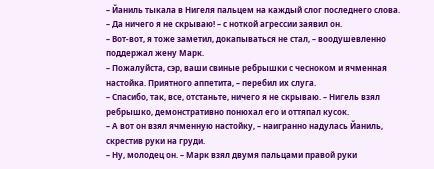– Йаниль тыкала в Нигеля пальцем на каждый слог последнего слова.
– Да ничего я не скрываю! – с ноткой агрессии заявил он.
– Вот-вот, я тоже заметил, докапываться не стал, – воодушевленно поддержал жену Марк.
– Пожалуйста, сэр, ваши свиные ребрышки с чесноком и ячменная настойка. Приятного аппетита, – перебил их слуга.
– Спасибо, так, все, отстаньте, ничего я не скрываю. – Нигель взял ребрышко, демонстративно понюхал его и оттяпал кусок.
– А вот он взял ячменную настойку, – наигранно надулась Йаниль, скрестив руки на груди.
– Ну, молодец он. – Марк взял двумя пальцами правой руки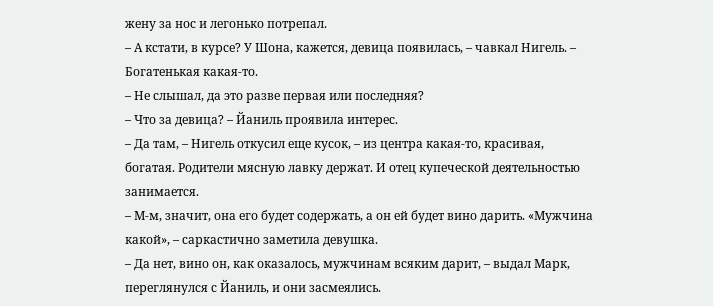жену за нос и легонько потрепал.
– А кстати, в курсе? У Шона, кажется, девица появилась, – чавкал Нигель. – Богатенькая какая-то.
– Не слышал, да это разве первая или последняя?
– Что за девица? – Йаниль проявила интерес.
– Да там, – Нигель откусил еще кусок, – из центра какая-то, красивая, богатая. Родители мясную лавку держат. И отец купеческой деятельностью занимается.
– М-м, значит, она его будет содержать, а он ей будет вино дарить. «Мужчина какой», – саркастично заметила девушка.
– Да нет, вино он, как оказалось, мужчинам всяким дарит, – выдал Марк, переглянулся с Йаниль, и они засмеялись.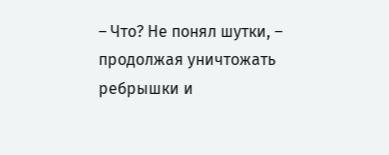– Что? Не понял шутки, – продолжая уничтожать ребрышки и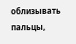облизывать пальцы,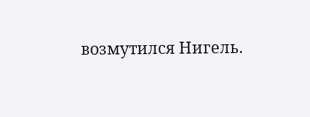возмутился Нигель.